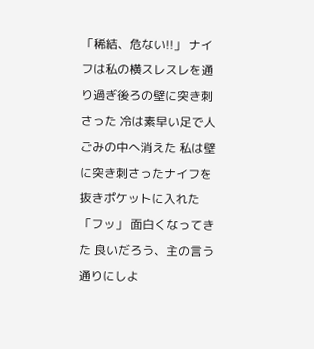「稀結、危ない!!」 ナイフは私の横スレスレを通り過ぎ後ろの壁に突き刺さった 冷は素早い足で人ごみの中へ消えた 私は壁に突き刺さったナイフを抜きポケットに入れた 「フッ」 面白くなってきた 良いだろう、主の言う通りにしよ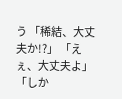う 「稀結、大丈夫か!?」 「えぇ、大丈夫よ」 「しか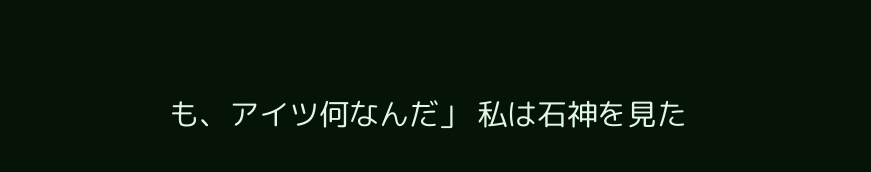も、アイツ何なんだ」 私は石神を見た